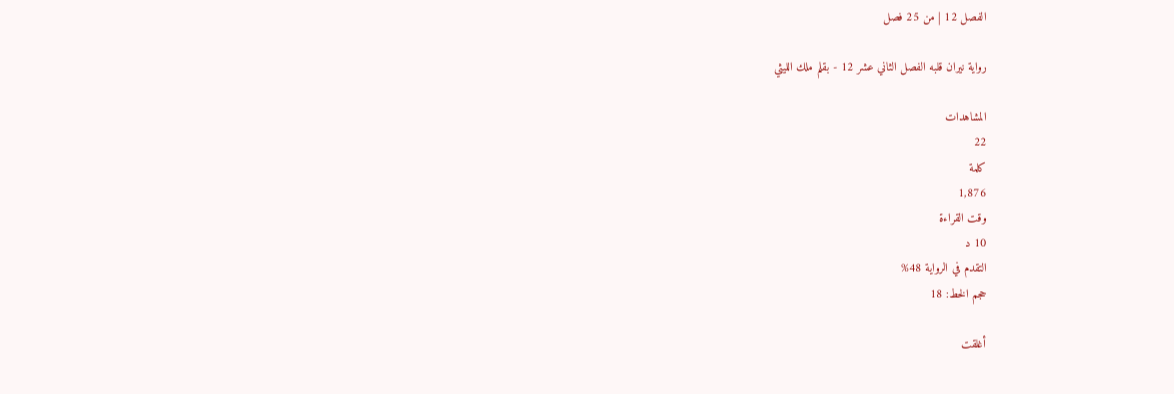الفصل 12 | من 25 فصل

رواية نيران قلبه الفصل الثاني عشر 12 - بقلم ملك الليثي

المشاهدات
22
كلمة
1,876
وقت القراءة
10 د
التقدم في الرواية 48%
حجم الخط: 18

أغلقت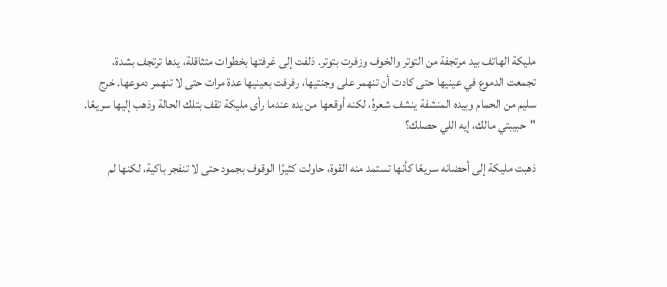مليكة الهاتف بيد مرتجفة من التوتر والخوف وزفرت بتوتر. دَلفت إلى غرفتها بخطوات متثاقلة، يدها ترتجف بشدة، تجمعت الدموع في عينيها حتى كادت أن تنهمر على وجنتيها، رفرفت بعينيها عدة مرات حتى لا تنهمر دموعها. خرج سليم من الحمام وبيده المنشفة ينشف شعرهُ، لكنه أوقعها من يده عندما رأى مليكة تقف بتلك الحالة وذهب إليها سريعًا. "حبيبتي مالك، إيه اللي حصلك؟

ذهبت مليكة إلى أحضانه سريعًا كأنها تستمد منه القوة، حاولت كثيرًا الوقوف بجمود حتى لا تنفجر باكية، لكنها لم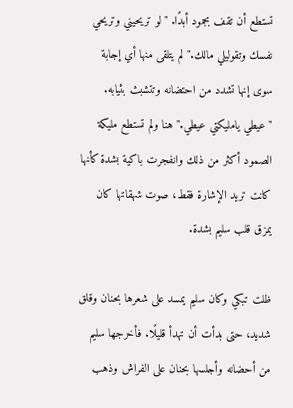تستطع أن تقف بجمود أبدًا. "لو تريحيني وتريحي نفسك وتقوليلي مالك." لم يتلقى منها أي إجابة سوى إنها تشدد من احتضانه وتتشبث بثيابه. "عيطي يامليكتي عيطي." هنا ولم تستطع مليكة الصمود أكثر من ذلك وانفجرت باكية بشدة كأنها كانت تريد الإشارة فقط، صوت شهقاتها كان يمزق قلب سليم بشدة.

ظلت تبكي وكان سليم يمسد على شعرها بحنان وقلق شديد، حتى بدأت أن تهدأ قليلًا. فأخرجها سليم من أحضانه وأجلسها بحنان على الفراش وذهب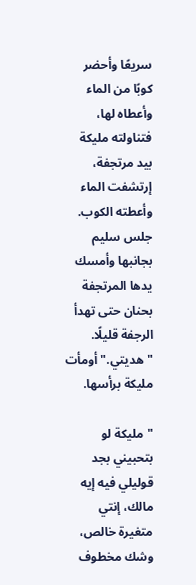سريعًا وأحضر كوبًا من الماء وأعطاه لها، فتناولته مليكة بيد مرتجفة، إرتشفت الماء وأعطته الكوب. جلس سليم بجانبها وأمسك يدها المرتجفة بحنان حتى تهدأ الرجفة قليلًا. "هديتي." أومأت مليكة برأسها.

"مليكة لو بتحبيني بجد قوليلي فيه إيه مالك، إنتي متغيرة خالص، وشك مخطوف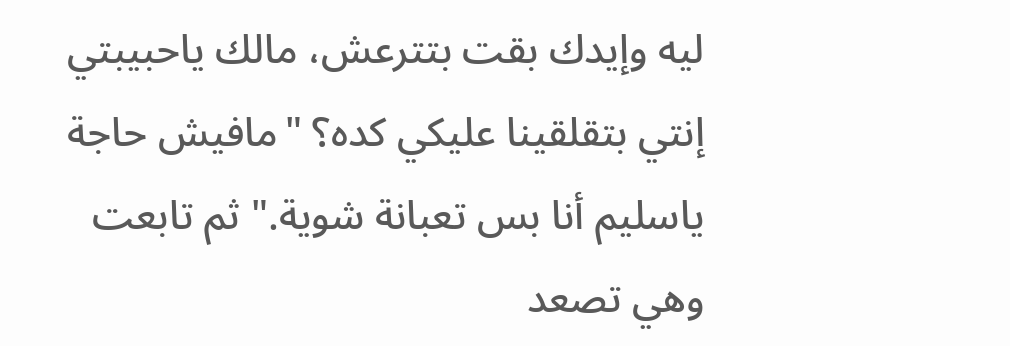ليه وإيدك بقت بتترعش، مالك ياحبيبتي إنتي بتقلقينا عليكي كده؟ "مافيش حاجة ياسليم أنا بس تعبانة شوية." ثم تابعت وهي تصعد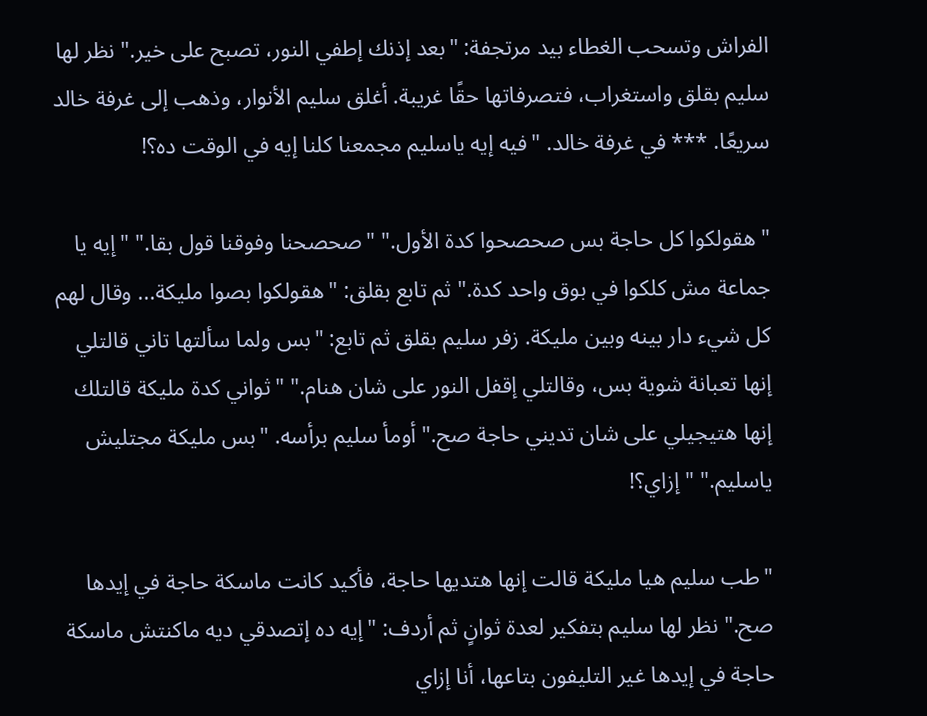الفراش وتسحب الغطاء بيد مرتجفة: "بعد إذنك إطفي النور، تصبح على خير." نظر لها سليم بقلق واستغراب، فتصرفاتها حقًا غريبة. أغلق سليم الأنوار، وذهب إلى غرفة خالد سريعًا. *** في غرفة خالد. "فيه إيه ياسليم مجمعنا كلنا إيه في الوقت ده؟!

"هقولكوا كل حاجة بس صحصحوا كدة الأول." "صحصحنا وفوقنا قول بقا." "إيه يا جماعة مش كلكوا في بوق واحد كدة." ثم تابع بقلق: "هقولكوا بصوا مليكة... وقال لهم كل شيء دار بينه وبين مليكة. زفر سليم بقلق ثم تابع: "بس ولما سألتها تاني قالتلي إنها تعبانة شوية بس، وقالتلي إقفل النور على شان هنام." "ثواني كدة مليكة قالتلك إنها هتيجيلي على شان تديني حاجة صح." أومأ سليم برأسه. "بس مليكة مجتليش ياسليم." "إزاي؟!

"طب سليم هيا مليكة قالت إنها هتديها حاجة، فأكيد كانت ماسكة حاجة في إيدها صح." نظر لها سليم بتفكير لعدة ثوانٍ ثم أردف: "إيه ده إتصدقي ديه ماكنتش ماسكة حاجة في إيدها غير التليفون بتاعها، أنا إزاي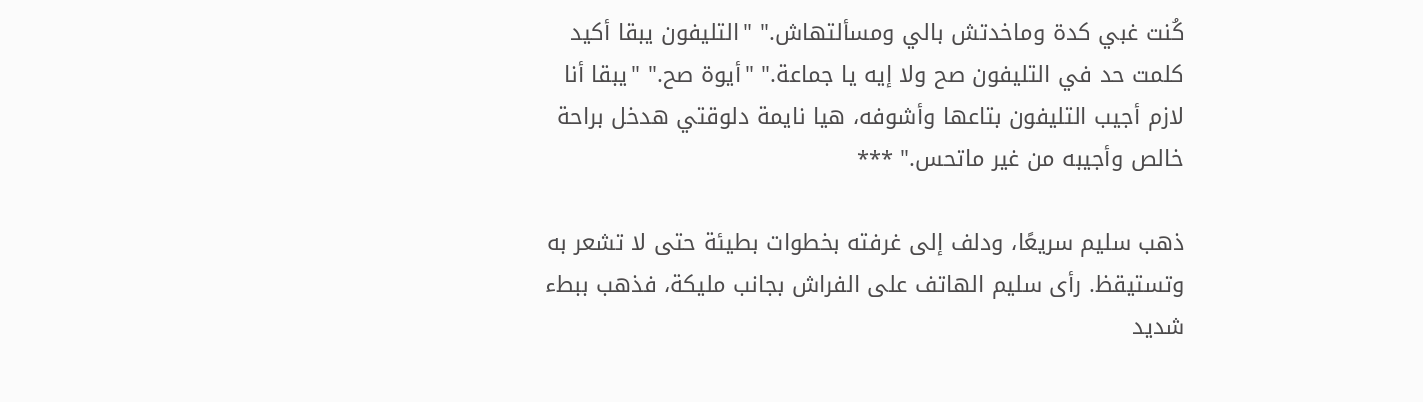كُنت غبي كدة وماخدتش بالي ومسألتهاش." "التليفون يبقا أكيد كلمت حد في التليفون صح ولا إيه يا جماعة." "أيوة صح." "يبقا أنا لازم أجيب التليفون بتاعها وأشوفه، هيا نايمة دلوقتي هدخل براحة خالص وأجيبه من غير ماتحس." ***

ذهب سليم سريعًا، ودلف إلى غرفته بخطوات بطيئة حتى لا تشعر به وتستيقظ. رأى سليم الهاتف على الفراش بجانب مليكة، فذهب ببطء شديد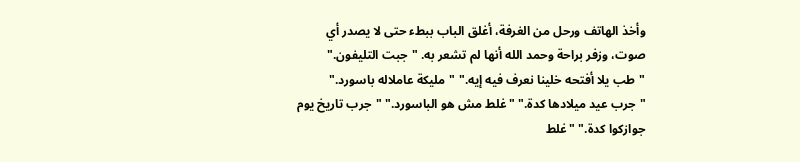وأخذ الهاتف ورحل من الغرفة، أغلق الباب ببطء حتى لا يصدر أي صوت، وزفر براحة وحمد الله أنها لم تشعر به. "جبت التليفون." "طب يلا أفتحه خلينا نعرف فيه إيه." "مليكة عاملاله باسورد." "جرب عيد ميلادها كدة." "غلط مش هو الباسورد." "جرب تاريخ يوم جوازكوا كدة." "غلط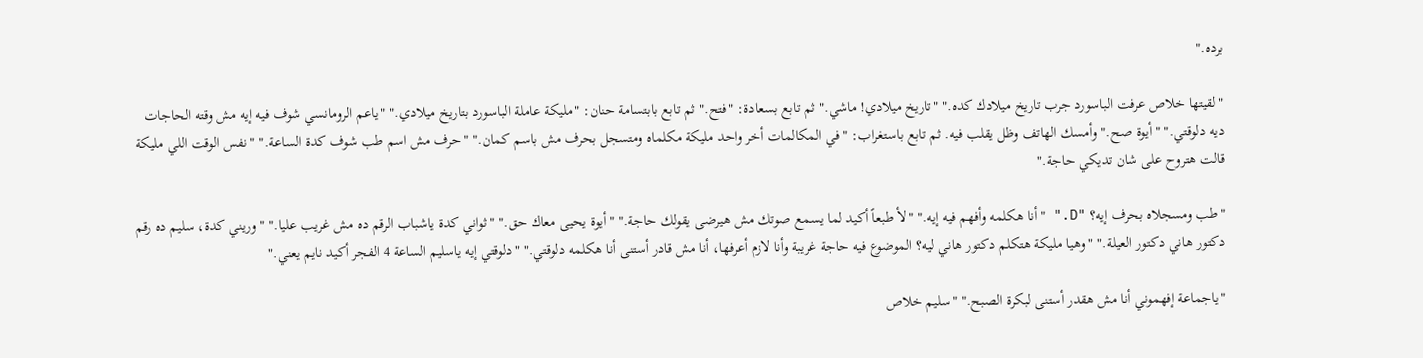برده."

"لقيتها خلاص عرفت الباسورد جرب تاريخ ميلادك كده." "تاريخ ميلادي! ماشي." ثم تابع بسعادة: "فتح." ثم تابع بابتسامة حنان: "مليكة عاملة الباسورد بتاريخ ميلادي." "ياعم الرومانسي شوف فيه إيه مش وقته الحاجات ديه دلوقتي." "أيوة صح." وأمسك الهاتف وظل يقلب فيه. ثم تابع باستغراب: "في المكالمات أخر واحد مليكة مكلماه ومتسجل بحرف مش باسم كمان." "حرف مش اسم طب شوف كدة الساعة." "نفس الوقت اللي مليكة قالت هتروح على شان تديكي حاجة."

"طب ومسجلاه بحرف إيه؟ "D." "أنا هكلمه وأفهم فيه إيه." "لأ طبعاً أكيد لما يسمع صوتك مش هيرضى يقولك حاجة." "أيوة يحيى معاك حق." "ثواني كدة ياشباب الرقم ده مش غريب عليا." "وريني كدة، سليم ده رقم دكتور هاني دكتور العيلة." "وهيا مليكة هتكلم دكتور هاني ليه؟ الموضوع فيه حاجة غريبة وأنا لازم أعرفها، أنا مش قادر أستنى أنا هكلمه دلوقتي." "دلوقتي إيه ياسليم الساعة 4 الفجر أكيد نايم يعني."

"ياجماعة إفهموني أنا مش هقدر أستنى لبكرة الصبح." "سليم خلاص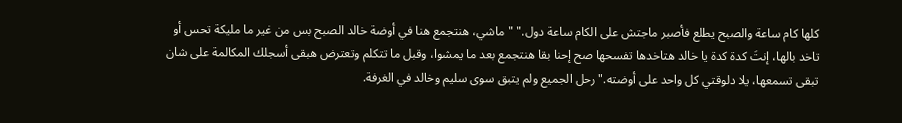كلها كام ساعة والصبح يطلع فأصبر ماجتش على الكام ساعة دول." "ماشي، هنتجمع هنا في أوضة خالد الصبح بس من غير ما مليكة تحس أو تاخد بالها، إنتَ كدة كدة يا خالد هتاخدها تفسحها صح إحنا بقا هنتجمع بعد ما يمشوا، وقبل ما تتكلم وتعترض هبقى أسجلك المكالمة على شان تبقى تسمعها، يلا دلوقتي كل واحد على أوضته." رحل الجميع ولم يتبق سوى سليم وخالد في الغرفة.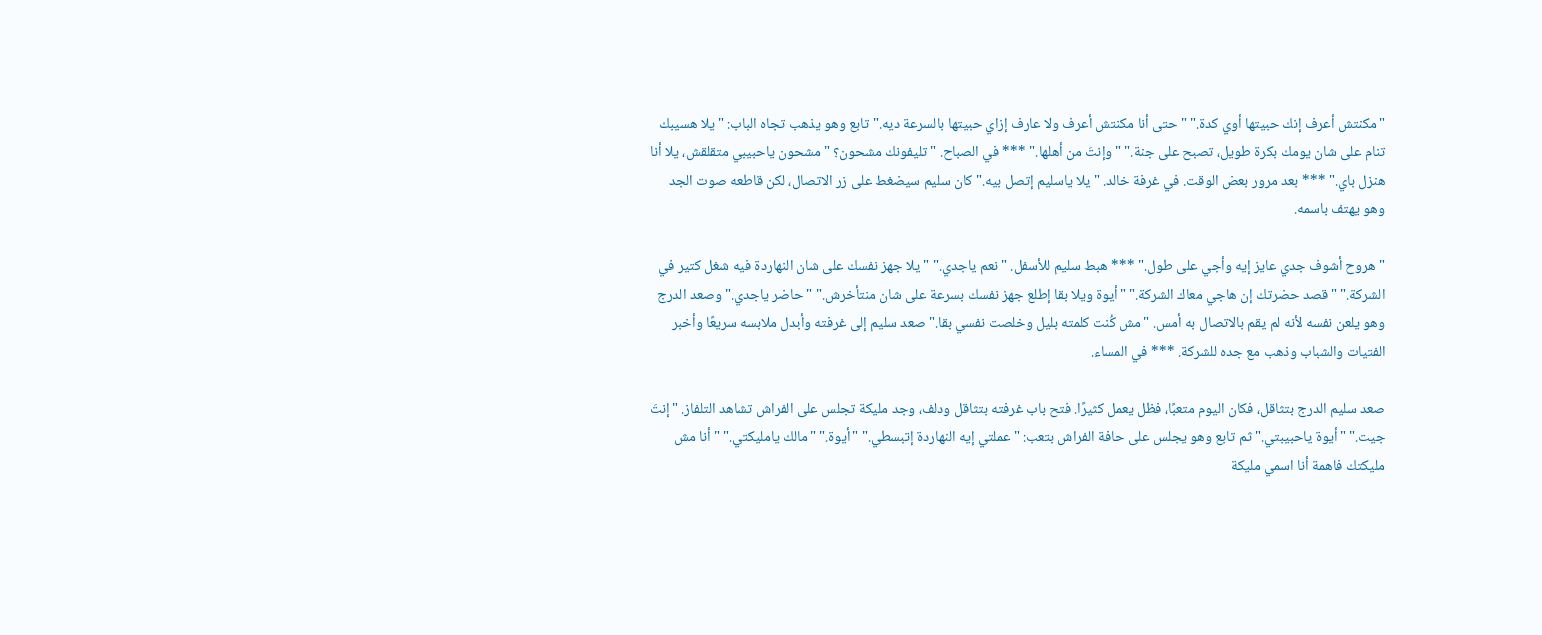"مكنتش أعرف إنك حبيتها أوي كدة." "حتى أنا مكنتش أعرف ولا عارف إزاي حبيتها بالسرعة ديه." تابع وهو يذهب تجاه الباب: "يلا هسيبك تنام على شان يومك بكرة طويل، تصبح على جنة." "وإنتَ من أهلها." *** في الصباح. "تليفونك مشحون؟ "مشحون ياحبيبي متقلقش، يلا أنا هنزل باي." *** بعد مرور بعض الوقت. في غرفة خالد. "يلا ياسليم إتصل بيه." كان سليم سيضغط على زر الاتصال، لكن قاطعه صوت الجد وهو يهتف باسمه.

"هروح أشوف جدي عايز إيه وأجي على طول." *** هبط سليم للأسفل. "نعم ياجدي." "يلا جهز نفسك على شان النهاردة فيه شغل كتير في الشركة." "قصد حضرتك إن هاجي معاك الشركة." "أيوة ويلا بقا إطلع جهز نفسك بسرعة على شان منتأخرش." "حاضر ياجدي." وصعد الدرج وهو يلعن نفسه لأنه لم يقم بالاتصال به أمس. "مش كُنت كلمته بليل وخلصت نفسي بقا." صعد سليم إلى غرفته وأبدل ملابسه سريعًا وأخبر الفتيات والشباب وذهب مع جده للشركة. *** في المساء.

صعد سليم الدرج بتثاقل، فكان اليوم متعبًا، فظل يعمل كثيرًا. فتح باب غرفته بتثاقل ودلف، وجد مليكة تجلس على الفراش تشاهد التلفاز. "إنتَ جيت." "أيوة ياحبيبتي." ثم تابع وهو يجلس على حافة الفراش بتعب: "عملتي إيه النهاردة إتبسطي." "أيوة." "مالك يامليكتي." "أنا مش مليكتك فاهمة أنا اسمي مليكة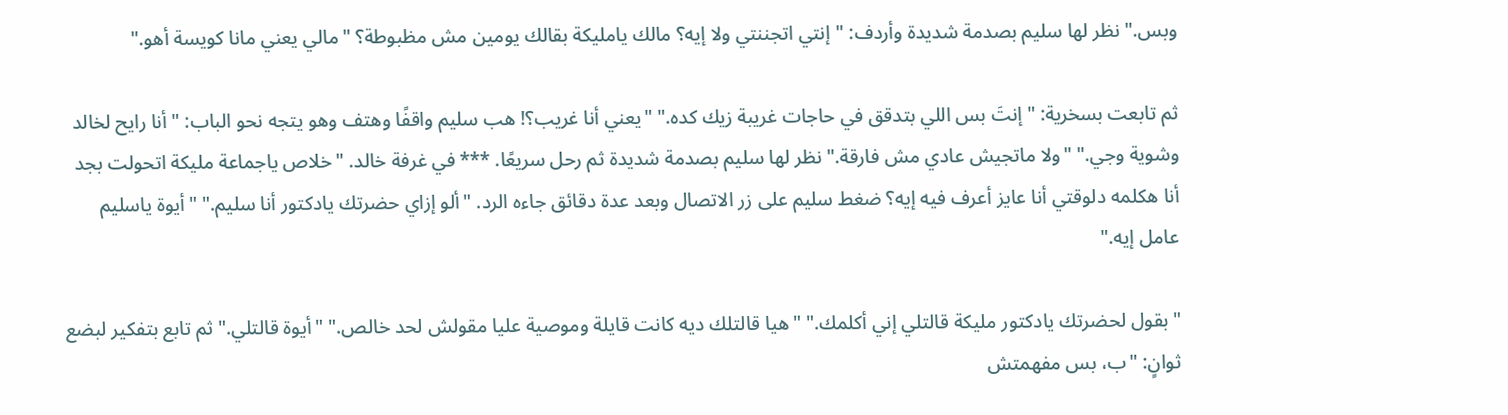وبس." نظر لها سليم بصدمة شديدة وأردف: "إنتي اتجننتي ولا إيه؟ مالك يامليكة بقالك يومين مش مظبوطة؟ "مالي يعني مانا كويسة أهو."

ثم تابعت بسخرية: "إنتَ بس اللي بتدقق في حاجات غريبة زيك كده." "يعني أنا غريب؟! هب سليم واقفًا وهتف وهو يتجه نحو الباب: "أنا رايح لخالد وشوية وجي." "ولا ماتجيش عادي مش فارقة." نظر لها سليم بصدمة شديدة ثم رحل سريعًا. *** في غرفة خالد. "خلاص ياجماعة مليكة اتحولت بجد أنا هكلمه دلوقتي أنا عايز أعرف فيه إيه؟ ضغط سليم على زر الاتصال وبعد عدة دقائق جاءه الرد. "ألو إزاي حضرتك يادكتور أنا سليم." "أيوة ياسليم عامل إيه."

"بقول لحضرتك يادكتور مليكة قالتلي إني أكلمك." "هيا قالتلك ديه كانت قايلة وموصية عليا مقولش لحد خالص." "أيوة قالتلي." ثم تابع بتفكير لبضع ثوانٍ: "ب، بس مفهمتش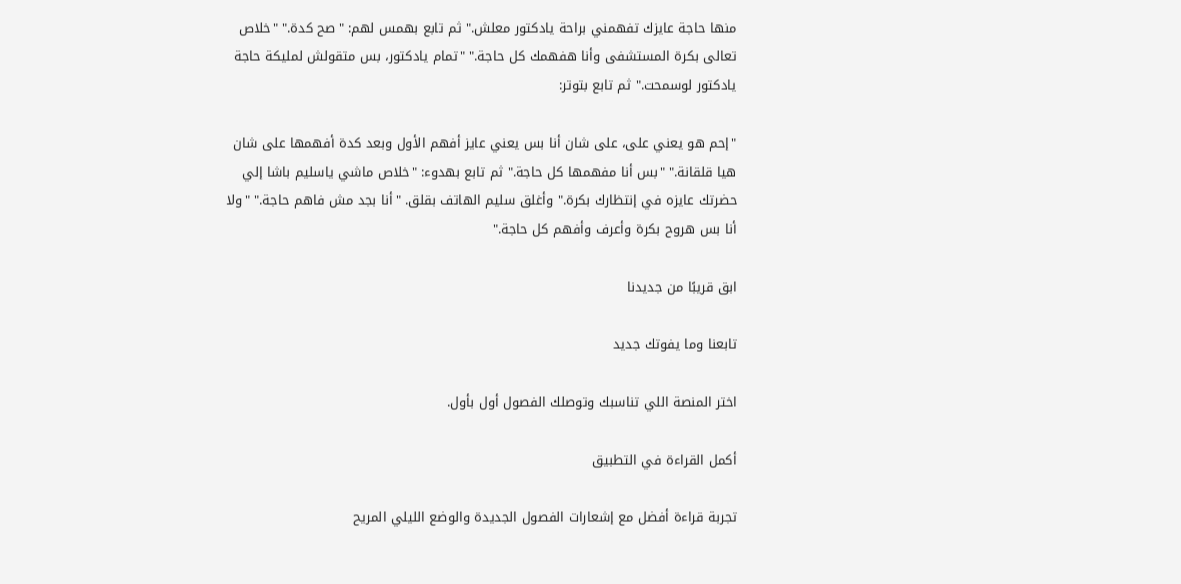منها حاجة عايزك تفهمني براحة يادكتور معلش." ثم تابع بهمس لهم: "صح كدة." "خلاص تعالى بكرة المستشفى وأنا هفهمك كل حاجة." "تمام يادكتور، بس متقولش لمليكة حاجة يادكتور لوسمحت." ثم تابع بتوتر:

"إحم هو يعني على، على شان أنا بس يعني عايز أفهم الأول وبعد كدة أفهمها على شان هيا قلقانة." "بس أنا مفهمها كل حاجة." ثم تابع بهدوء: "خلاص ماشي ياسليم باشا إلي حضرتك عايزه في إنتظارك بكرة." وأغلق سليم الهاتف بقلق. "أنا بجد مش فاهم حاجة." "ولا أنا بس هروح بكرة وأعرف وأفهم كل حاجة."

ابق قريبًا من جديدنا

تابعنا وما يفوتك جديد

اختر المنصة اللي تناسبك وتوصلك الفصول أول بأول.

أكمل القراءة في التطبيق

تجربة قراءة أفضل مع إشعارات الفصول الجديدة والوضع الليلي المريح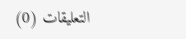التعليقات (0)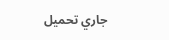جاري تحميل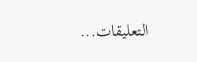التعليقات...